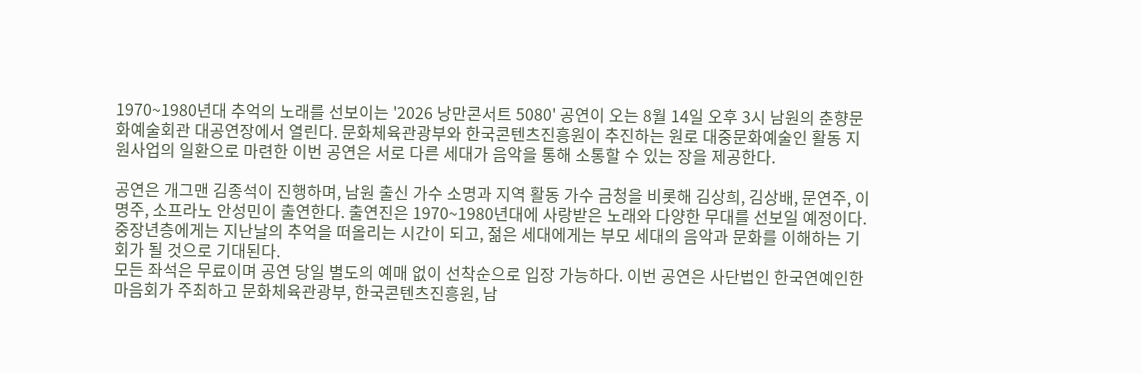1970~1980년대 추억의 노래를 선보이는 '2026 낭만콘서트 5080' 공연이 오는 8월 14일 오후 3시 남원의 춘향문화예술회관 대공연장에서 열린다. 문화체육관광부와 한국콘텐츠진흥원이 추진하는 원로 대중문화예술인 활동 지원사업의 일환으로 마련한 이번 공연은 서로 다른 세대가 음악을 통해 소통할 수 있는 장을 제공한다.

공연은 개그맨 김종석이 진행하며, 남원 출신 가수 소명과 지역 활동 가수 금청을 비롯해 김상희, 김상배, 문연주, 이명주, 소프라노 안성민이 출연한다. 출연진은 1970~1980년대에 사랑받은 노래와 다양한 무대를 선보일 예정이다. 중장년층에게는 지난날의 추억을 떠올리는 시간이 되고, 젊은 세대에게는 부모 세대의 음악과 문화를 이해하는 기회가 될 것으로 기대된다.
모든 좌석은 무료이며 공연 당일 별도의 예매 없이 선착순으로 입장 가능하다. 이번 공연은 사단법인 한국연예인한마음회가 주최하고 문화체육관광부, 한국콘텐츠진흥원, 남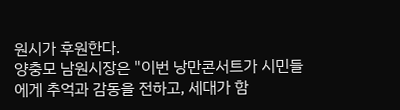원시가 후원한다.
양충모 남원시장은 "이번 낭만콘서트가 시민들에게 추억과 감동을 전하고, 세대가 함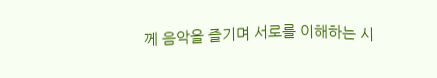께 음악을 즐기며 서로를 이해하는 시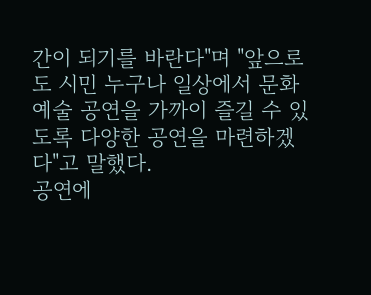간이 되기를 바란다"며 "앞으로도 시민 누구나 일상에서 문화예술 공연을 가까이 즐길 수 있도록 다양한 공연을 마련하겠다"고 말했다.
공연에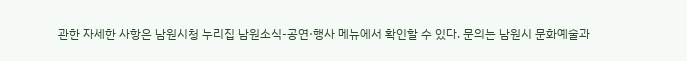관한 자세한 사항은 남원시청 누리집 남원소식-공연·행사 메뉴에서 확인할 수 있다. 문의는 남원시 문화예술과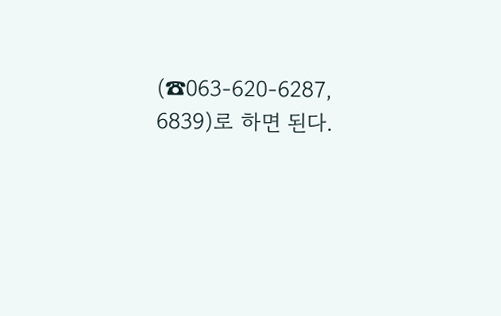(☎063-620-6287, 6839)로 하면 된다.